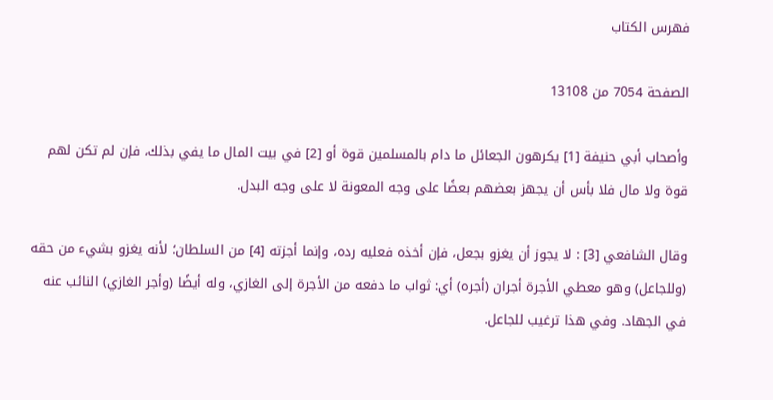فهرس الكتاب

الصفحة 7054 من 13108

وأصحاب أبي حنيفة [1] يكرهون الجعائل ما دام بالمسلمين قوة أو [2] في بيت المال ما يفي بذلك، فإن لم تكن لهم قوة ولا مال فلا بأس أن يجهز بعضهم بعضًا على وجه المعونة لا على وجه البدل.

وقال الشافعي [3] : لا يجوز أن يغزو بجعل، فإن أخذه فعليه رده، وإنما أجزته [4] من السلطان؛ لأنه يغزو بشيء من حقه (وللجاعل) وهو معطي الأجرة أجران (أجره) أي: ثواب ما دفعه من الأجرة إلى الغازي، وله أيضًا (وأجر الغازي) النائب عنه في الجهاد. وفي هذا ترغيب للجاعل.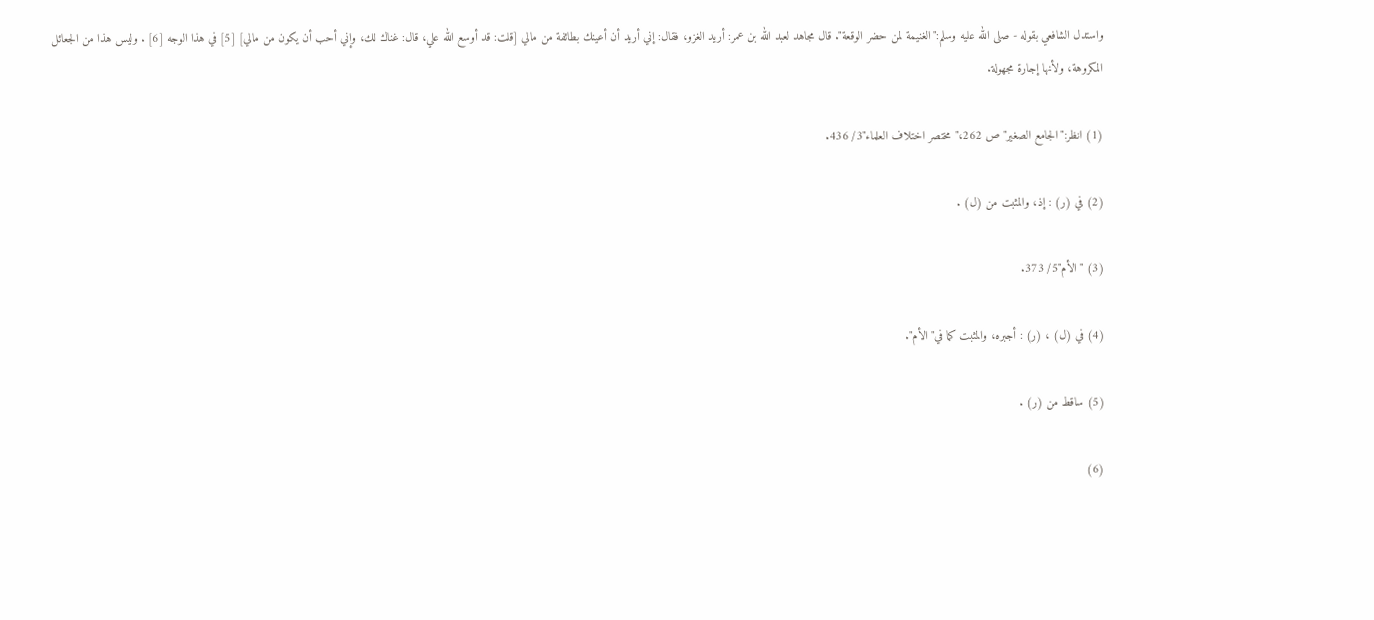واستدل الشافعي بقوله - صلى الله عليه وسلم:"الغنيمة لمن حضر الوقعة". قال مجاهد لعبد الله بن عمر: أريد الغزو، فقال: إني أريد أن أعينك بطائفة من مالي [قلت: قد أوسع الله علي، قال: غناك لك، وإني أحب أن يكون من مالي] [5] في هذا الوجه [6] . وليس هذا من الجعائل المكروهة، ولأنها إجارة مجهولة.

(1) انظر:"الجامع الصغير"ص 262،"مختصر اختلاف العلماء"3/ 436.

(2) في (ر) : إذ، والمثبت من (ل) .

(3) "الأم"5/ 373.

(4) في (ل) ، (ر) : أجبره، والمثبت كما في"الأم".

(5) ساقط من (ر) .

(6)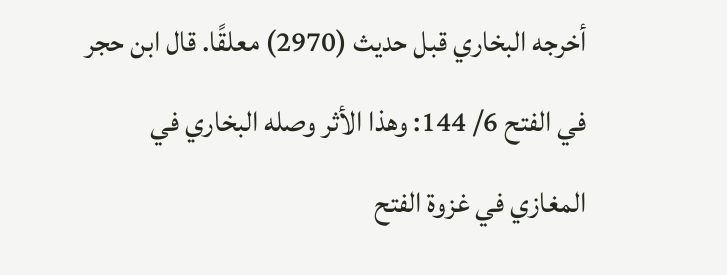أخرجه البخاري قبل حديث (2970) معلقًا. قال ابن حجر في الفتح 6/ 144: وهذا الأثر وصله البخاري في المغازي في غزوة الفتح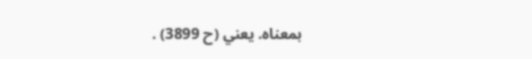بمعناه. يعني (ح 3899) .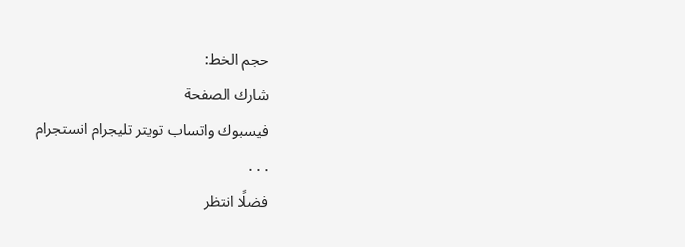حجم الخط:
شارك الصفحة
فيسبوك واتساب تويتر تليجرام انستجرام
. . .
فضلًا انتظر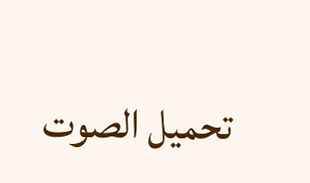تحميل الصوت